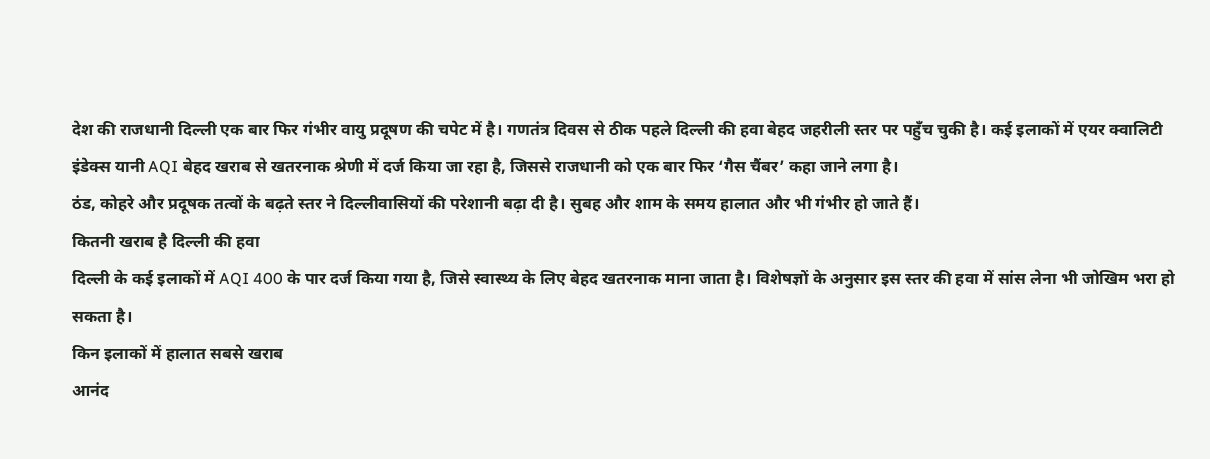देश की राजधानी दिल्ली एक बार फिर गंभीर वायु प्रदूषण की चपेट में है। गणतंत्र दिवस से ठीक पहले दिल्ली की हवा बेहद जहरीली स्तर पर पहुँच चुकी है। कई इलाकों में एयर क्वालिटी इंडेक्स यानी AQI बेहद खराब से खतरनाक श्रेणी में दर्ज किया जा रहा है, जिससे राजधानी को एक बार फिर ‘गैस चैंबर’ कहा जाने लगा है।
ठंड, कोहरे और प्रदूषक तत्वों के बढ़ते स्तर ने दिल्लीवासियों की परेशानी बढ़ा दी है। सुबह और शाम के समय हालात और भी गंभीर हो जाते हैं।
कितनी खराब है दिल्ली की हवा
दिल्ली के कई इलाकों में AQI 400 के पार दर्ज किया गया है, जिसे स्वास्थ्य के लिए बेहद खतरनाक माना जाता है। विशेषज्ञों के अनुसार इस स्तर की हवा में सांस लेना भी जोखिम भरा हो सकता है।
किन इलाकों में हालात सबसे खराब
आनंद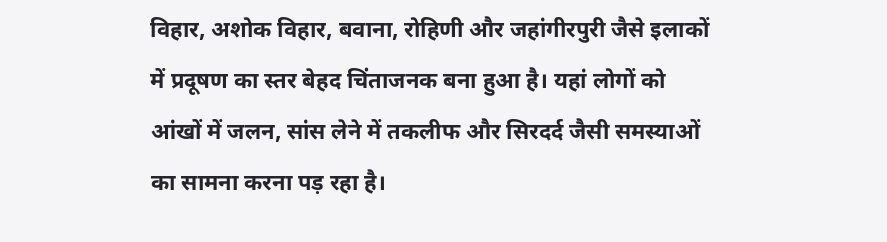विहार, अशोक विहार, बवाना, रोहिणी और जहांगीरपुरी जैसे इलाकों में प्रदूषण का स्तर बेहद चिंताजनक बना हुआ है। यहां लोगों को आंखों में जलन, सांस लेने में तकलीफ और सिरदर्द जैसी समस्याओं का सामना करना पड़ रहा है।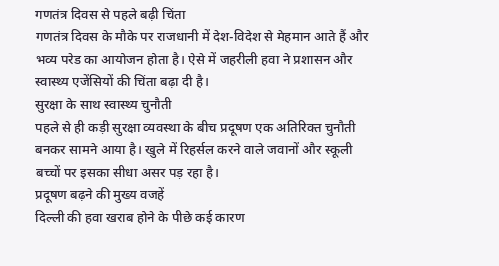गणतंत्र दिवस से पहले बढ़ी चिंता
गणतंत्र दिवस के मौके पर राजधानी में देश-विदेश से मेहमान आते हैं और भव्य परेड का आयोजन होता है। ऐसे में जहरीली हवा ने प्रशासन और स्वास्थ्य एजेंसियों की चिंता बढ़ा दी है।
सुरक्षा के साथ स्वास्थ्य चुनौती
पहले से ही कड़ी सुरक्षा व्यवस्था के बीच प्रदूषण एक अतिरिक्त चुनौती बनकर सामने आया है। खुले में रिहर्सल करने वाले जवानों और स्कूली बच्चों पर इसका सीधा असर पड़ रहा है।
प्रदूषण बढ़ने की मुख्य वजहें
दिल्ली की हवा खराब होने के पीछे कई कारण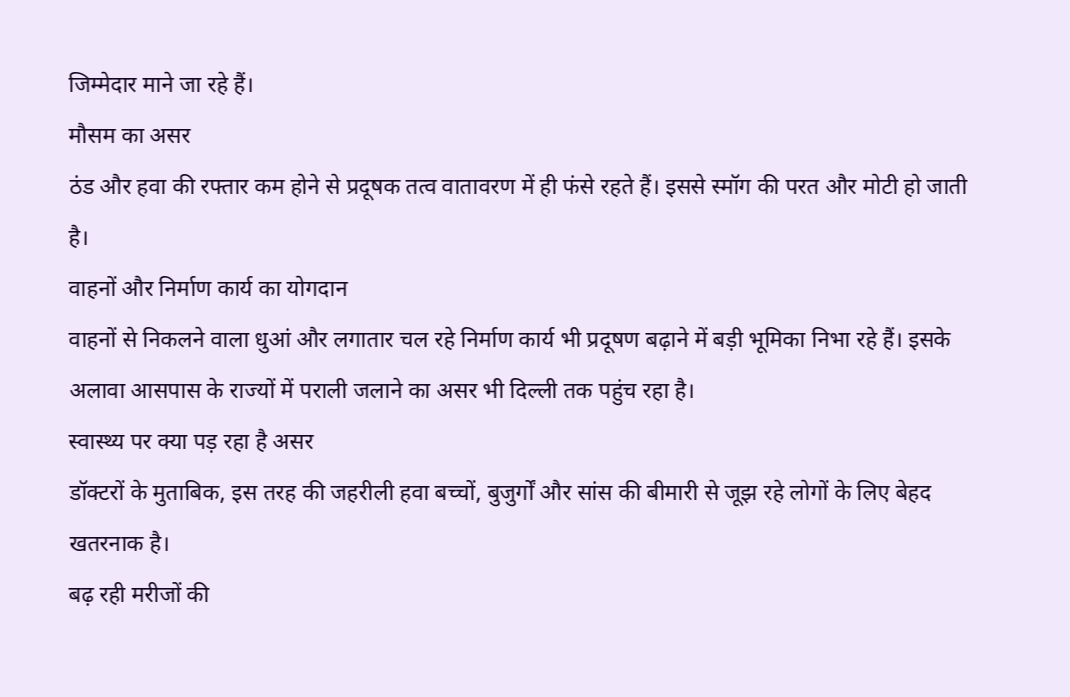जिम्मेदार माने जा रहे हैं।
मौसम का असर
ठंड और हवा की रफ्तार कम होने से प्रदूषक तत्व वातावरण में ही फंसे रहते हैं। इससे स्मॉग की परत और मोटी हो जाती है।
वाहनों और निर्माण कार्य का योगदान
वाहनों से निकलने वाला धुआं और लगातार चल रहे निर्माण कार्य भी प्रदूषण बढ़ाने में बड़ी भूमिका निभा रहे हैं। इसके अलावा आसपास के राज्यों में पराली जलाने का असर भी दिल्ली तक पहुंच रहा है।
स्वास्थ्य पर क्या पड़ रहा है असर
डॉक्टरों के मुताबिक, इस तरह की जहरीली हवा बच्चों, बुजुर्गों और सांस की बीमारी से जूझ रहे लोगों के लिए बेहद खतरनाक है।
बढ़ रही मरीजों की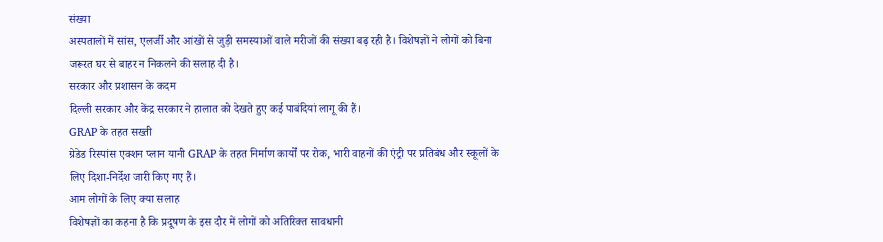संख्या
अस्पतालों में सांस, एलर्जी और आंखों से जुड़ी समस्याओं वाले मरीजों की संख्या बढ़ रही है। विशेषज्ञों ने लोगों को बिना जरूरत घर से बाहर न निकलने की सलाह दी है।
सरकार और प्रशासन के कदम
दिल्ली सरकार और केंद्र सरकार ने हालात को देखते हुए कई पाबंदियां लागू की हैं।
GRAP के तहत सख्ती
ग्रेडेड रिस्पांस एक्शन प्लान यानी GRAP के तहत निर्माण कार्यों पर रोक, भारी वाहनों की एंट्री पर प्रतिबंध और स्कूलों के लिए दिशा-निर्देश जारी किए गए हैं।
आम लोगों के लिए क्या सलाह
विशेषज्ञों का कहना है कि प्रदूषण के इस दौर में लोगों को अतिरिक्त सावधानी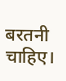बरतनी चाहिए।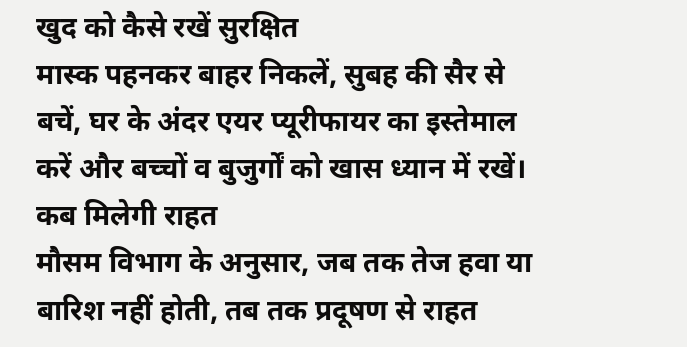खुद को कैसे रखें सुरक्षित
मास्क पहनकर बाहर निकलें, सुबह की सैर से बचें, घर के अंदर एयर प्यूरीफायर का इस्तेमाल करें और बच्चों व बुजुर्गों को खास ध्यान में रखें।
कब मिलेगी राहत
मौसम विभाग के अनुसार, जब तक तेज हवा या बारिश नहीं होती, तब तक प्रदूषण से राहत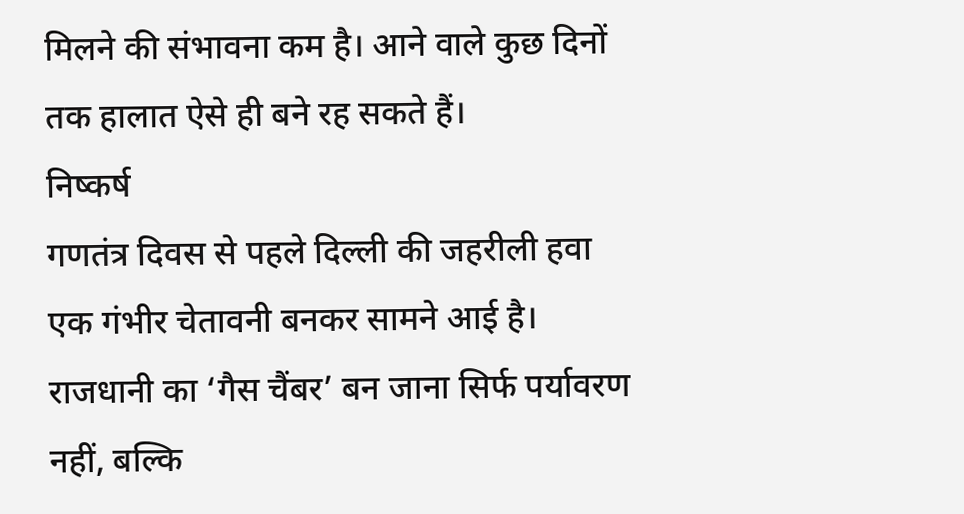मिलने की संभावना कम है। आने वाले कुछ दिनों तक हालात ऐसे ही बने रह सकते हैं।
निष्कर्ष
गणतंत्र दिवस से पहले दिल्ली की जहरीली हवा एक गंभीर चेतावनी बनकर सामने आई है। राजधानी का ‘गैस चैंबर’ बन जाना सिर्फ पर्यावरण नहीं, बल्कि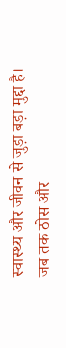स्वास्थ्य और जीवन से जुड़ा बड़ा मुद्दा है।
जब तक ठोस और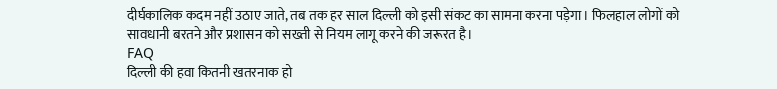दीर्घकालिक कदम नहीं उठाए जाते, तब तक हर साल दिल्ली को इसी संकट का सामना करना पड़ेगा। फिलहाल लोगों को सावधानी बरतने और प्रशासन को सख्ती से नियम लागू करने की जरूरत है।
FAQ
दिल्ली की हवा कितनी खतरनाक हो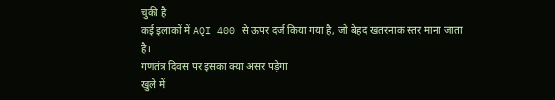चुकी है
कई इलाकों में AQI 400 से ऊपर दर्ज किया गया है, जो बेहद खतरनाक स्तर माना जाता है।
गणतंत्र दिवस पर इसका क्या असर पड़ेगा
खुले में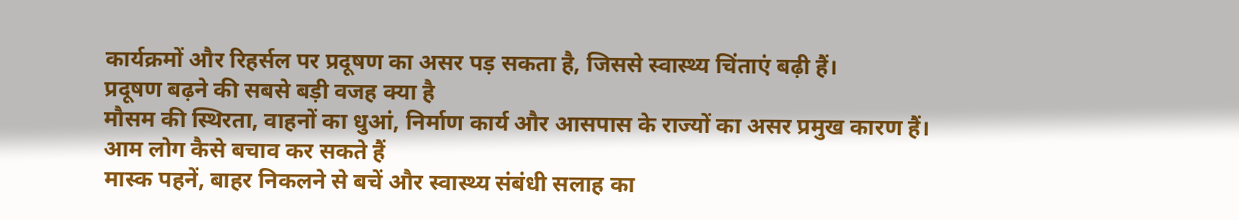कार्यक्रमों और रिहर्सल पर प्रदूषण का असर पड़ सकता है, जिससे स्वास्थ्य चिंताएं बढ़ी हैं।
प्रदूषण बढ़ने की सबसे बड़ी वजह क्या है
मौसम की स्थिरता, वाहनों का धुआं, निर्माण कार्य और आसपास के राज्यों का असर प्रमुख कारण हैं।
आम लोग कैसे बचाव कर सकते हैं
मास्क पहनें, बाहर निकलने से बचें और स्वास्थ्य संबंधी सलाह का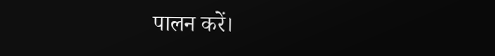पालन करें।